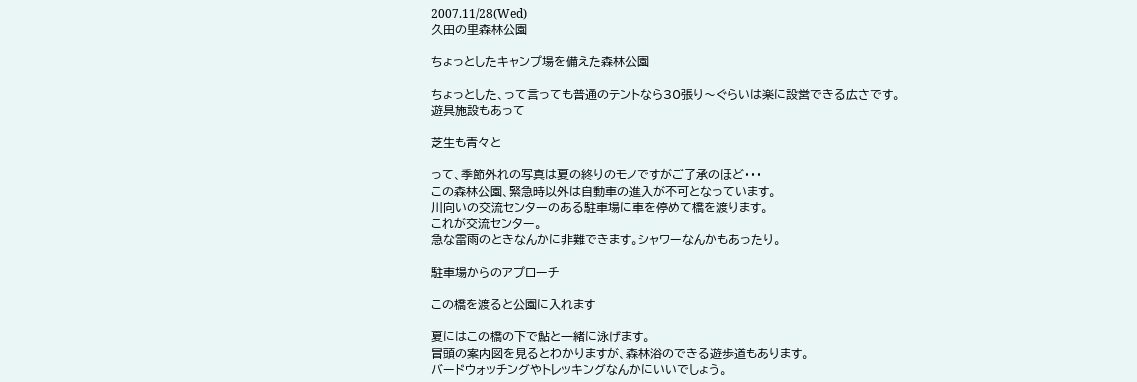2007.11/28(Wed)
久田の里森林公園

ちょっとしたキャンプ場を備えた森林公園

ちょっとした、って言っても普通のテントなら30張り〜ぐらいは楽に設営できる広さです。
遊具施設もあって

芝生も青々と

って、季節外れの写真は夏の終りのモノですがご了承のほど・・・
この森林公園、緊急時以外は自動車の進入が不可となっています。
川向いの交流センターのある駐車場に車を停めて橋を渡ります。
これが交流センター。
急な雷雨のときなんかに非難できます。シャワーなんかもあったり。

駐車場からのアプローチ

この橋を渡ると公園に入れます

夏にはこの橋の下で鮎と一緒に泳げます。
冒頭の案内図を見るとわかりますが、森林浴のできる遊歩道もあります。
バードウォッチングやトレッキングなんかにいいでしょう。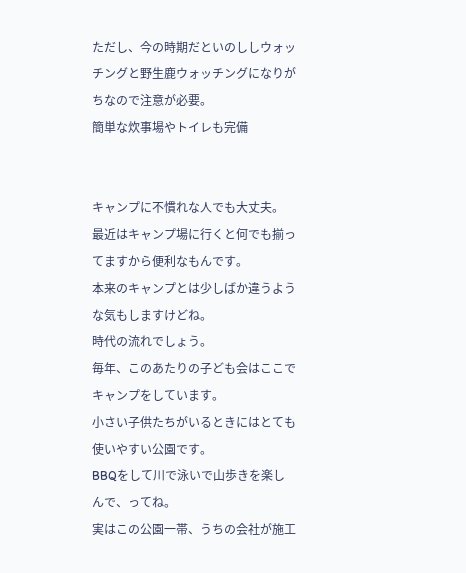ただし、今の時期だといのししウォッチングと野生鹿ウォッチングになりがちなので注意が必要。
簡単な炊事場やトイレも完備


キャンプに不慣れな人でも大丈夫。
最近はキャンプ場に行くと何でも揃ってますから便利なもんです。
本来のキャンプとは少しばか違うような気もしますけどね。
時代の流れでしょう。
毎年、このあたりの子ども会はここでキャンプをしています。
小さい子供たちがいるときにはとても使いやすい公園です。
BBQをして川で泳いで山歩きを楽しんで、ってね。
実はこの公園一帯、うちの会社が施工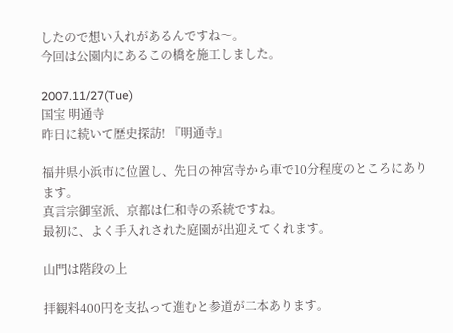したので想い入れがあるんですね〜。
今回は公園内にあるこの橋を施工しました。

2007.11/27(Tue)
国宝 明通寺
昨日に続いて歴史探訪! 『明通寺』

福井県小浜市に位置し、先日の神宮寺から車で10分程度のところにあります。
真言宗御室派、京都は仁和寺の系統ですね。
最初に、よく手入れされた庭園が出迎えてくれます。

山門は階段の上

拝観料400円を支払って進むと参道が二本あります。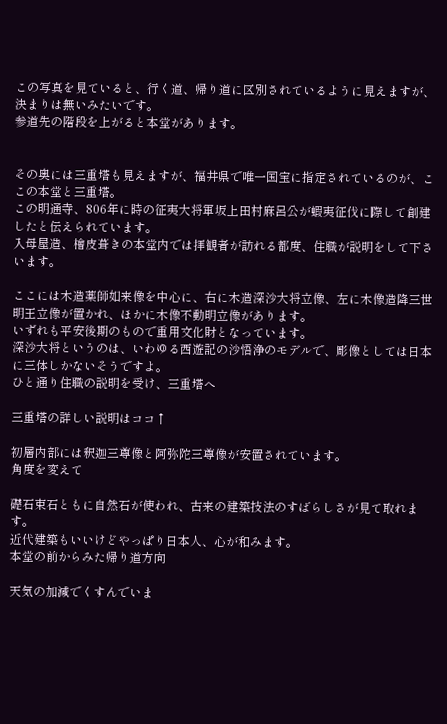この写真を見ていると、行く道、帰り道に区別されているように見えますが、決まりは無いみたいです。
参道先の階段を上がると本堂があります。


その奥には三重塔も見えますが、福井県で唯一国宝に指定されているのが、ここの本堂と三重塔。
この明通寺、806年に時の征夷大将軍坂上田村麻呂公が蝦夷征伐に際して創建したと伝えられています。
入母屋造、檜皮葺きの本堂内では拝観者が訪れる都度、住職が説明をして下さいます。

ここには木造薬師如来像を中心に、右に木造深沙大将立像、左に木像造降三世明王立像が置かれ、ほかに木像不動明立像があります。
いずれも平安後期のもので重用文化財となっています。
深沙大将というのは、いわゆる西遊記の沙悟浄のモデルで、彫像としては日本に三体しかないそうですよ。
ひと通り住職の説明を受け、三重塔へ

三重塔の詳しい説明はココ↑

初層内部には釈迦三尊像と阿弥陀三尊像が安置されています。
角度を変えて

礎石束石ともに自然石が使われ、古来の建築技法のすばらしさが見て取れます。
近代建築もいいけどやっぱり日本人、心が和みます。
本堂の前からみた帰り道方向

天気の加減でくすんでいま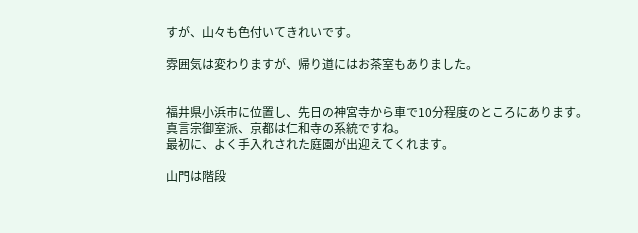すが、山々も色付いてきれいです。

雰囲気は変わりますが、帰り道にはお茶室もありました。


福井県小浜市に位置し、先日の神宮寺から車で10分程度のところにあります。
真言宗御室派、京都は仁和寺の系統ですね。
最初に、よく手入れされた庭園が出迎えてくれます。

山門は階段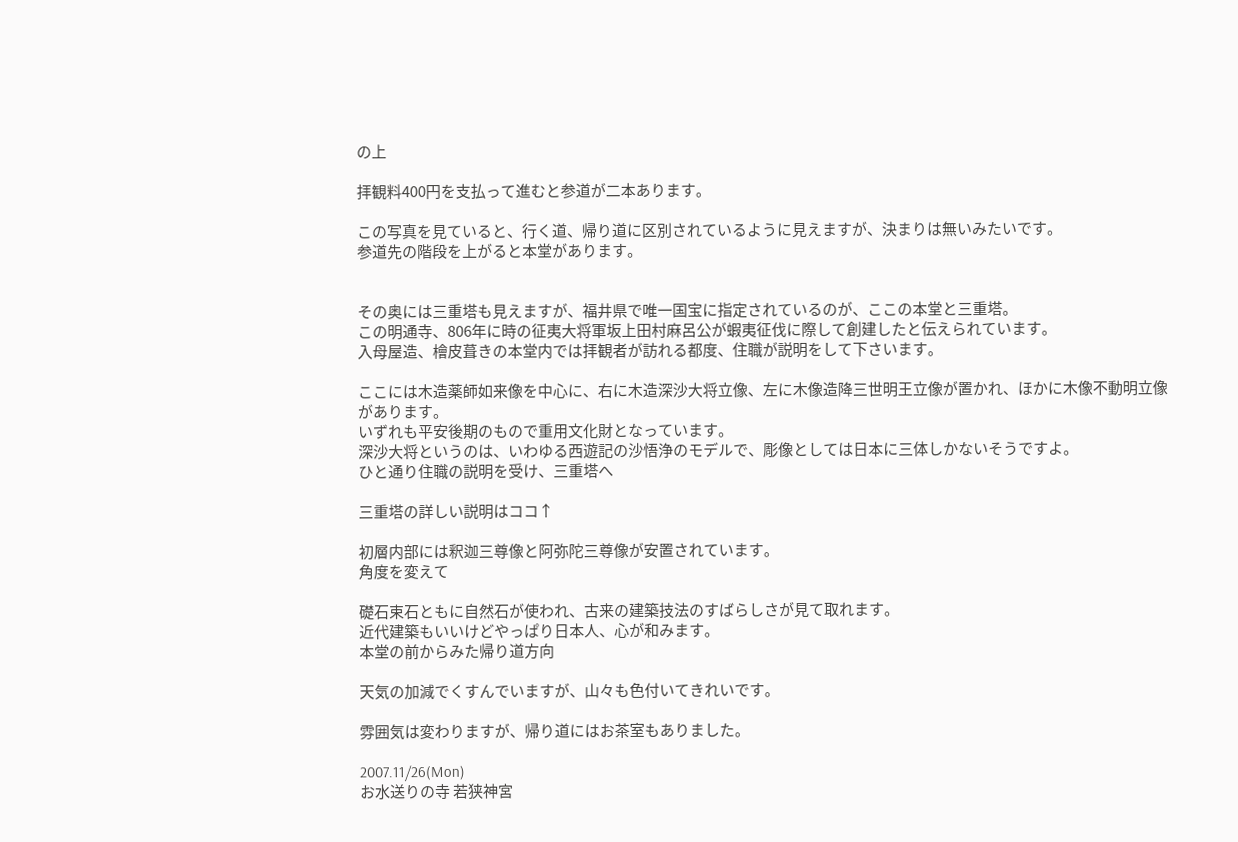の上

拝観料400円を支払って進むと参道が二本あります。

この写真を見ていると、行く道、帰り道に区別されているように見えますが、決まりは無いみたいです。
参道先の階段を上がると本堂があります。


その奥には三重塔も見えますが、福井県で唯一国宝に指定されているのが、ここの本堂と三重塔。
この明通寺、806年に時の征夷大将軍坂上田村麻呂公が蝦夷征伐に際して創建したと伝えられています。
入母屋造、檜皮葺きの本堂内では拝観者が訪れる都度、住職が説明をして下さいます。

ここには木造薬師如来像を中心に、右に木造深沙大将立像、左に木像造降三世明王立像が置かれ、ほかに木像不動明立像があります。
いずれも平安後期のもので重用文化財となっています。
深沙大将というのは、いわゆる西遊記の沙悟浄のモデルで、彫像としては日本に三体しかないそうですよ。
ひと通り住職の説明を受け、三重塔へ

三重塔の詳しい説明はココ↑

初層内部には釈迦三尊像と阿弥陀三尊像が安置されています。
角度を変えて

礎石束石ともに自然石が使われ、古来の建築技法のすばらしさが見て取れます。
近代建築もいいけどやっぱり日本人、心が和みます。
本堂の前からみた帰り道方向

天気の加減でくすんでいますが、山々も色付いてきれいです。

雰囲気は変わりますが、帰り道にはお茶室もありました。

2007.11/26(Mon)
お水送りの寺 若狭神宮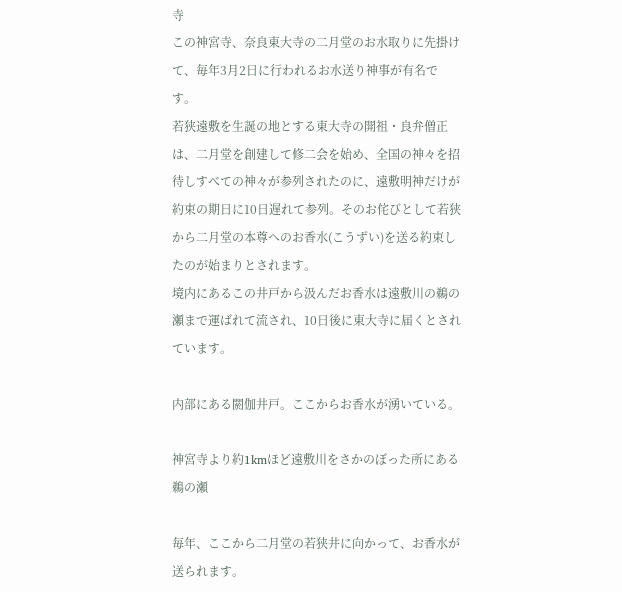寺
この神宮寺、奈良東大寺の二月堂のお水取りに先掛けて、毎年3月2日に行われるお水送り神事が有名です。
若狭遠敷を生誕の地とする東大寺の開祖・良弁僧正は、二月堂を創建して修二会を始め、全国の神々を招待しすべての神々が参列されたのに、遠敷明神だけが約束の期日に10日遅れて参列。そのお侘びとして若狭から二月堂の本尊へのお香水(こうずい)を送る約束したのが始まりとされます。
境内にあるこの井戸から汲んだお香水は遠敷川の鵜の瀬まで運ばれて流され、10日後に東大寺に届くとされています。

内部にある閼伽井戸。ここからお香水が湧いている。

神宮寺より約1kmほど遠敷川をさかのぼった所にある鵜の瀬

毎年、ここから二月堂の若狭井に向かって、お香水が送られます。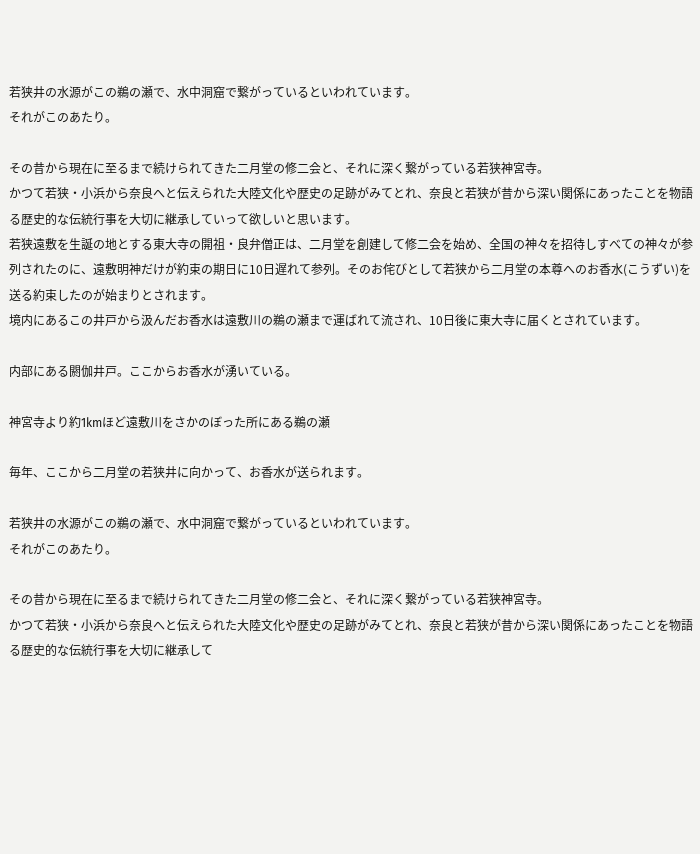若狭井の水源がこの鵜の瀬で、水中洞窟で繋がっているといわれています。
それがこのあたり。

その昔から現在に至るまで続けられてきた二月堂の修二会と、それに深く繋がっている若狭神宮寺。
かつて若狭・小浜から奈良へと伝えられた大陸文化や歴史の足跡がみてとれ、奈良と若狭が昔から深い関係にあったことを物語る歴史的な伝統行事を大切に継承していって欲しいと思います。
若狭遠敷を生誕の地とする東大寺の開祖・良弁僧正は、二月堂を創建して修二会を始め、全国の神々を招待しすべての神々が参列されたのに、遠敷明神だけが約束の期日に10日遅れて参列。そのお侘びとして若狭から二月堂の本尊へのお香水(こうずい)を送る約束したのが始まりとされます。
境内にあるこの井戸から汲んだお香水は遠敷川の鵜の瀬まで運ばれて流され、10日後に東大寺に届くとされています。

内部にある閼伽井戸。ここからお香水が湧いている。

神宮寺より約1kmほど遠敷川をさかのぼった所にある鵜の瀬

毎年、ここから二月堂の若狭井に向かって、お香水が送られます。

若狭井の水源がこの鵜の瀬で、水中洞窟で繋がっているといわれています。
それがこのあたり。

その昔から現在に至るまで続けられてきた二月堂の修二会と、それに深く繋がっている若狭神宮寺。
かつて若狭・小浜から奈良へと伝えられた大陸文化や歴史の足跡がみてとれ、奈良と若狭が昔から深い関係にあったことを物語る歴史的な伝統行事を大切に継承して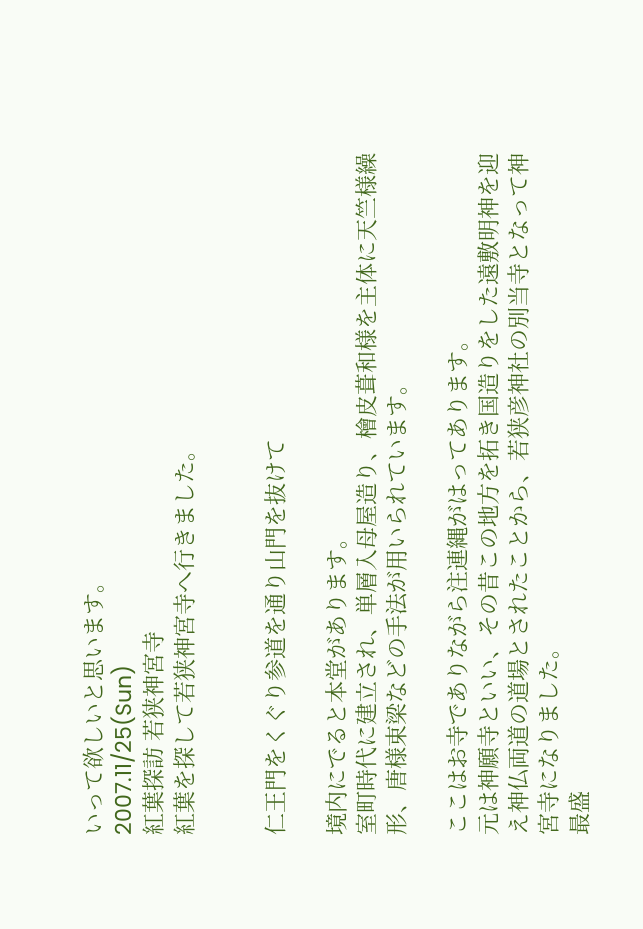いって欲しいと思います。
2007.11/25(Sun)
紅葉探訪 若狭神宮寺
紅葉を探して若狭神宮寺へ行きました。


仁王門をくぐり参道を通り山門を抜けて

境内にでると本堂があります。
室町時代に建立され、単層入母屋造り、檜皮葺和様を主体に天竺様繰形、唐様束梁などの手法が用いられています。

ここはお寺でありながら注連縄がはってあります。
元は神願寺といい、その昔この地方を拓き国造りをした遠敷明神を迎え神仏両道の道場とされたことから、若狭彦神社の別当寺となって神宮寺になりました。
最盛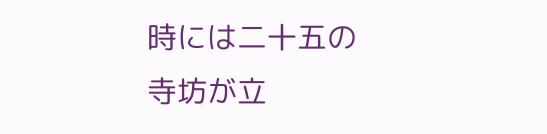時には二十五の寺坊が立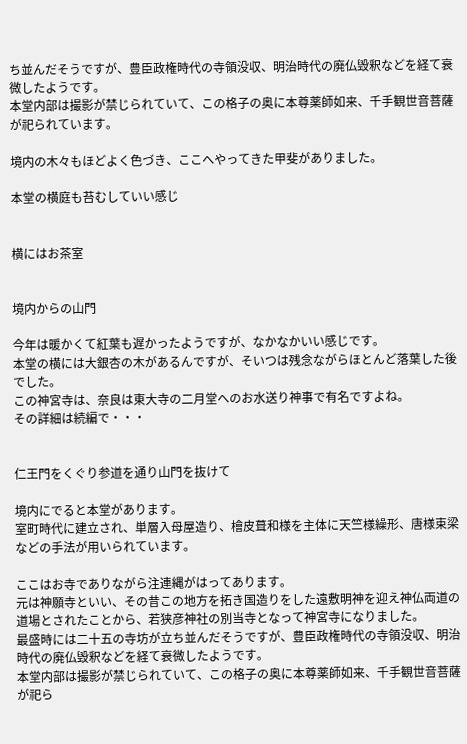ち並んだそうですが、豊臣政権時代の寺領没収、明治時代の廃仏毀釈などを経て衰微したようです。
本堂内部は撮影が禁じられていて、この格子の奥に本尊薬師如来、千手観世音菩薩が祀られています。

境内の木々もほどよく色づき、ここへやってきた甲斐がありました。

本堂の横庭も苔むしていい感じ


横にはお茶室


境内からの山門

今年は暖かくて紅葉も遅かったようですが、なかなかいい感じです。
本堂の横には大銀杏の木があるんですが、そいつは残念ながらほとんど落葉した後でした。
この神宮寺は、奈良は東大寺の二月堂へのお水送り神事で有名ですよね。
その詳細は続編で・・・


仁王門をくぐり参道を通り山門を抜けて

境内にでると本堂があります。
室町時代に建立され、単層入母屋造り、檜皮葺和様を主体に天竺様繰形、唐様束梁などの手法が用いられています。

ここはお寺でありながら注連縄がはってあります。
元は神願寺といい、その昔この地方を拓き国造りをした遠敷明神を迎え神仏両道の道場とされたことから、若狭彦神社の別当寺となって神宮寺になりました。
最盛時には二十五の寺坊が立ち並んだそうですが、豊臣政権時代の寺領没収、明治時代の廃仏毀釈などを経て衰微したようです。
本堂内部は撮影が禁じられていて、この格子の奥に本尊薬師如来、千手観世音菩薩が祀ら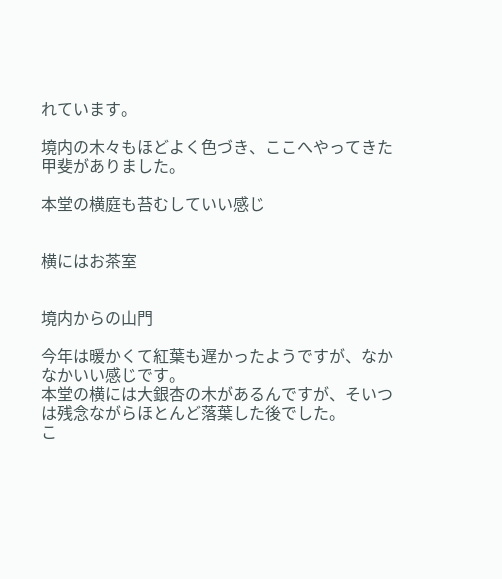れています。

境内の木々もほどよく色づき、ここへやってきた甲斐がありました。

本堂の横庭も苔むしていい感じ


横にはお茶室


境内からの山門

今年は暖かくて紅葉も遅かったようですが、なかなかいい感じです。
本堂の横には大銀杏の木があるんですが、そいつは残念ながらほとんど落葉した後でした。
こ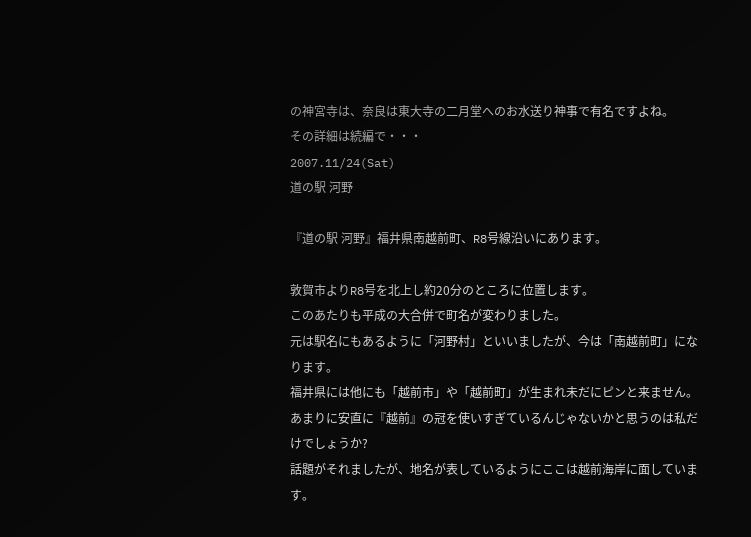の神宮寺は、奈良は東大寺の二月堂へのお水送り神事で有名ですよね。
その詳細は続編で・・・
2007.11/24(Sat)
道の駅 河野

『道の駅 河野』福井県南越前町、R8号線沿いにあります。

敦賀市よりR8号を北上し約20分のところに位置します。
このあたりも平成の大合併で町名が変わりました。
元は駅名にもあるように「河野村」といいましたが、今は「南越前町」になります。
福井県には他にも「越前市」や「越前町」が生まれ未だにピンと来ません。
あまりに安直に『越前』の冠を使いすぎているんじゃないかと思うのは私だけでしょうか?
話題がそれましたが、地名が表しているようにここは越前海岸に面しています。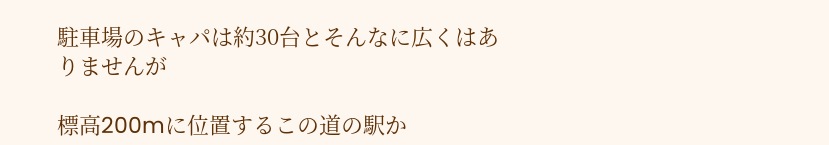駐車場のキャパは約30台とそんなに広くはありませんが

標高200mに位置するこの道の駅か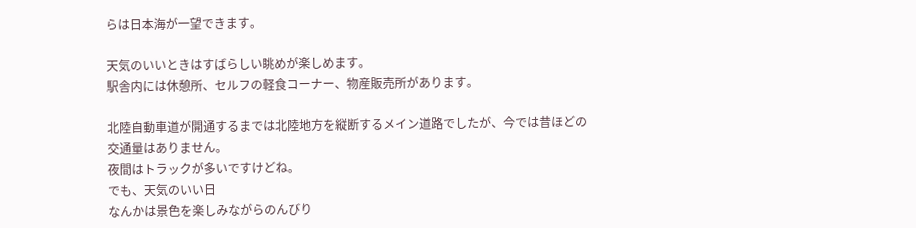らは日本海が一望できます。

天気のいいときはすばらしい眺めが楽しめます。
駅舎内には休憩所、セルフの軽食コーナー、物産販売所があります。

北陸自動車道が開通するまでは北陸地方を縦断するメイン道路でしたが、今では昔ほどの
交通量はありません。
夜間はトラックが多いですけどね。
でも、天気のいい日
なんかは景色を楽しみながらのんびり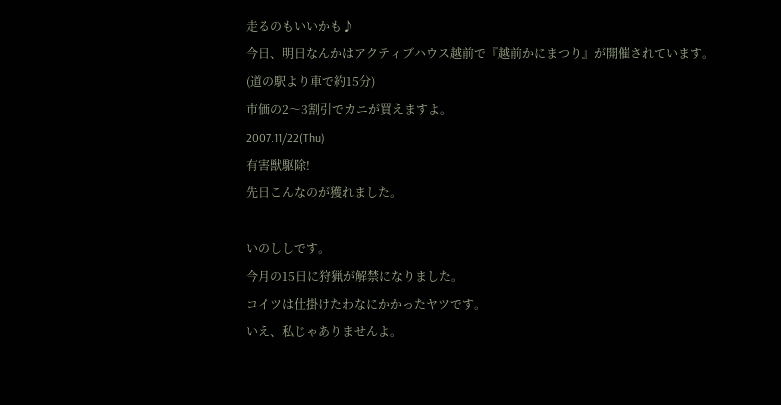走るのもいいかも♪
今日、明日なんかはアクティブハウス越前で『越前かにまつり』が開催されています。
(道の駅より車で約15分)
市価の2〜3割引でカニが買えますよ。
2007.11/22(Thu)
有害獣駆除!
先日こんなのが獲れました。

いのししです。
今月の15日に狩猟が解禁になりました。
コイツは仕掛けたわなにかかったヤツです。
いえ、私じゃありませんよ。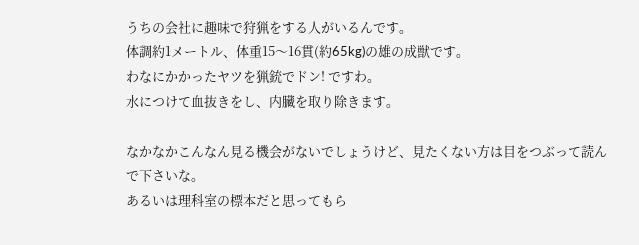うちの会社に趣味で狩猟をする人がいるんです。
体調約1メートル、体重15〜16貫(約65kg)の雄の成獣です。
わなにかかったヤツを猟銃でドン! ですわ。
水につけて血抜きをし、内臓を取り除きます。

なかなかこんなん見る機会がないでしょうけど、見たくない方は目をつぶって読んで下さいな。
あるいは理科室の標本だと思ってもら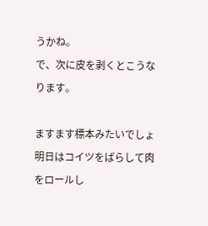うかね。
で、次に皮を剥くとこうなります。

ますます標本みたいでしょ
明日はコイツをばらして肉をロールし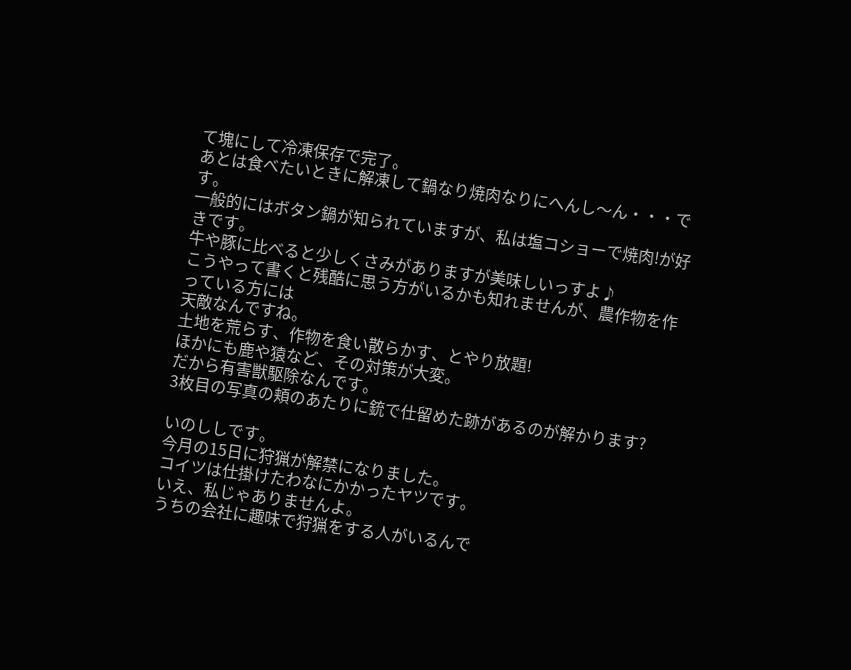て塊にして冷凍保存で完了。
あとは食べたいときに解凍して鍋なり焼肉なりにへんし〜ん・・・です。
一般的にはボタン鍋が知られていますが、私は塩コショーで焼肉!が好きです。
牛や豚に比べると少しくさみがありますが美味しいっすよ♪
こうやって書くと残酷に思う方がいるかも知れませんが、農作物を作っている方には
天敵なんですね。
土地を荒らす、作物を食い散らかす、とやり放題!
ほかにも鹿や猿など、その対策が大変。
だから有害獣駆除なんです。
3枚目の写真の頬のあたりに銃で仕留めた跡があるのが解かります?

いのししです。
今月の15日に狩猟が解禁になりました。
コイツは仕掛けたわなにかかったヤツです。
いえ、私じゃありませんよ。
うちの会社に趣味で狩猟をする人がいるんで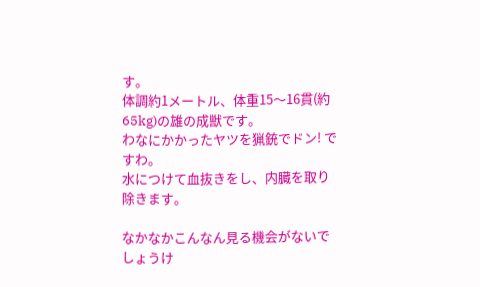す。
体調約1メートル、体重15〜16貫(約65kg)の雄の成獣です。
わなにかかったヤツを猟銃でドン! ですわ。
水につけて血抜きをし、内臓を取り除きます。

なかなかこんなん見る機会がないでしょうけ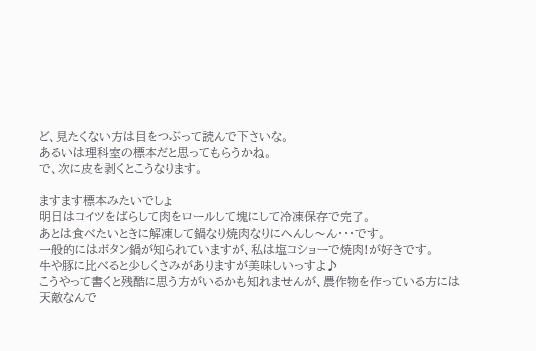ど、見たくない方は目をつぶって読んで下さいな。
あるいは理科室の標本だと思ってもらうかね。
で、次に皮を剥くとこうなります。

ますます標本みたいでしょ
明日はコイツをばらして肉をロールして塊にして冷凍保存で完了。
あとは食べたいときに解凍して鍋なり焼肉なりにへんし〜ん・・・です。
一般的にはボタン鍋が知られていますが、私は塩コショーで焼肉!が好きです。
牛や豚に比べると少しくさみがありますが美味しいっすよ♪
こうやって書くと残酷に思う方がいるかも知れませんが、農作物を作っている方には
天敵なんで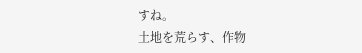すね。
土地を荒らす、作物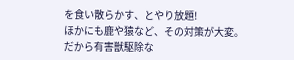を食い散らかす、とやり放題!
ほかにも鹿や猿など、その対策が大変。
だから有害獣駆除な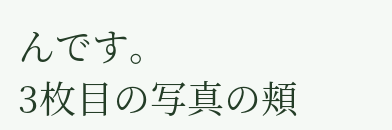んです。
3枚目の写真の頬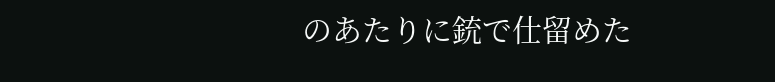のあたりに銃で仕留めた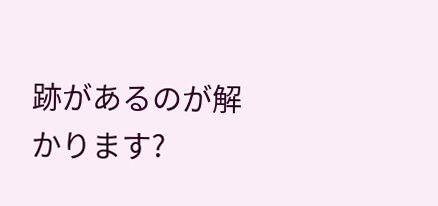跡があるのが解かります?